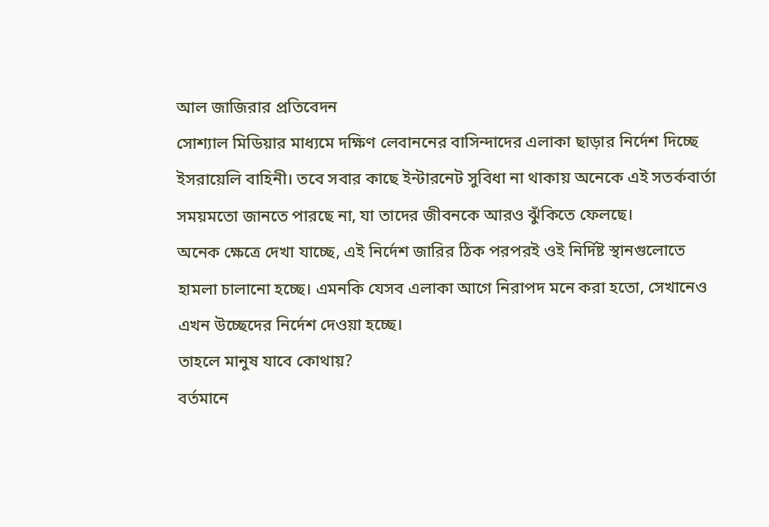আল জাজিরার প্রতিবেদন
সোশ্যাল মিডিয়ার মাধ্যমে দক্ষিণ লেবাননের বাসিন্দাদের এলাকা ছাড়ার নির্দেশ দিচ্ছে ইসরায়েলি বাহিনী। তবে সবার কাছে ইন্টারনেট সুবিধা না থাকায় অনেকে এই সতর্কবার্তা সময়মতো জানতে পারছে না, যা তাদের জীবনকে আরও ঝুঁকিতে ফেলছে।
অনেক ক্ষেত্রে দেখা যাচ্ছে, এই নির্দেশ জারির ঠিক পরপরই ওই নির্দিষ্ট স্থানগুলোতে হামলা চালানো হচ্ছে। এমনকি যেসব এলাকা আগে নিরাপদ মনে করা হতো, সেখানেও এখন উচ্ছেদের নির্দেশ দেওয়া হচ্ছে।
তাহলে মানুষ যাবে কোথায়?
বর্তমানে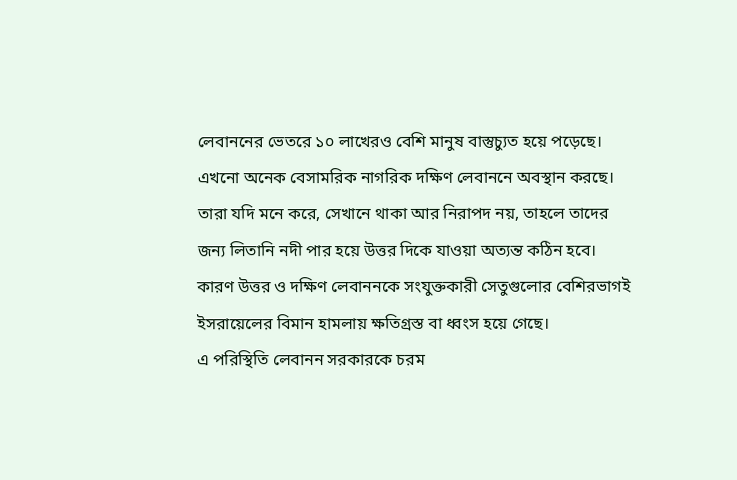লেবাননের ভেতরে ১০ লাখেরও বেশি মানুষ বাস্তুচ্যুত হয়ে পড়েছে। এখনো অনেক বেসামরিক নাগরিক দক্ষিণ লেবাননে অবস্থান করছে। তারা যদি মনে করে, সেখানে থাকা আর নিরাপদ নয়, তাহলে তাদের জন্য লিতানি নদী পার হয়ে উত্তর দিকে যাওয়া অত্যন্ত কঠিন হবে। কারণ উত্তর ও দক্ষিণ লেবাননকে সংযুক্তকারী সেতুগুলোর বেশিরভাগই ইসরায়েলের বিমান হামলায় ক্ষতিগ্রস্ত বা ধ্বংস হয়ে গেছে।
এ পরিস্থিতি লেবানন সরকারকে চরম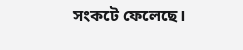সংকটে ফেলেছে।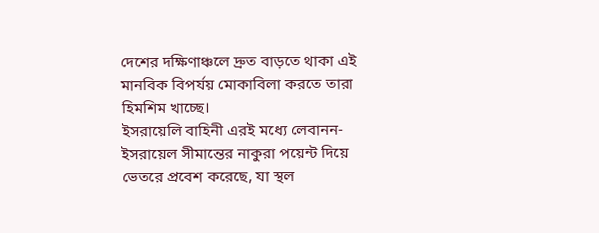দেশের দক্ষিণাঞ্চলে দ্রুত বাড়তে থাকা এই মানবিক বিপর্যয় মোকাবিলা করতে তারা হিমশিম খাচ্ছে।
ইসরায়েলি বাহিনী এরই মধ্যে লেবানন-ইসরায়েল সীমান্তের নাকুরা পয়েন্ট দিয়ে ভেতরে প্রবেশ করেছে, যা স্থল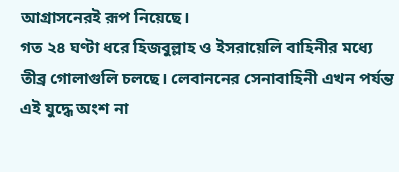আগ্রাসনেরই রূপ নিয়েছে।
গত ২৪ ঘণ্টা ধরে হিজবুল্লাহ ও ইসরায়েলি বাহিনীর মধ্যে তীব্র গোলাগুলি চলছে। লেবাননের সেনাবাহিনী এখন পর্যন্ত এই যুদ্ধে অংশ না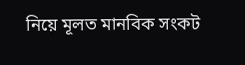নিয়ে মূলত মানবিক সংকট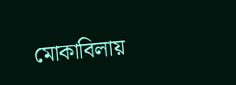মোকাবিলায়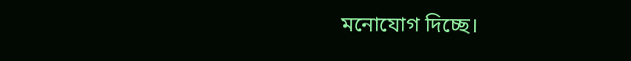মনোযোগ দিচ্ছে।